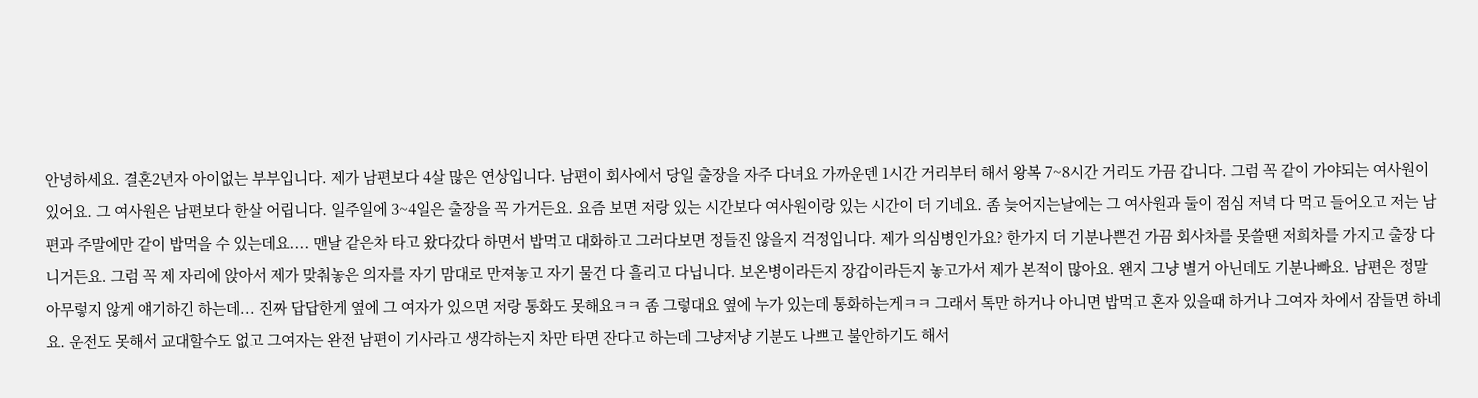안녕하세요. 결혼2년자 아이없는 부부입니다. 제가 남편보다 4살 많은 연상입니다. 남편이 회사에서 당일 출장을 자주 다녀요 가까운덴 1시간 거리부터 해서 왕복 7~8시간 거리도 가끔 갑니다. 그럼 꼭 같이 가야되는 여사원이 있어요. 그 여사원은 남편보다 한살 어립니다. 일주일에 3~4일은 출장을 꼭 가거든요. 요즘 보면 저랑 있는 시간보다 여사원이랑 있는 시간이 더 기네요. 좀 늦어지는날에는 그 여사원과 둘이 점심 저녁 다 먹고 들어오고 저는 남편과 주말에만 같이 밥먹을 수 있는데요.... 맨날 같은차 타고 왔다갔다 하면서 밥먹고 대화하고 그러다보면 정들진 않을지 걱정입니다. 제가 의심병인가요? 한가지 더 기분나쁜건 가끔 회사차를 못쓸땐 저희차를 가지고 출장 다니거든요. 그럼 꼭 제 자리에 앉아서 제가 맞춰놓은 의자를 자기 맘대로 만져놓고 자기 물건 다 흘리고 다닙니다. 보온병이라든지 장갑이라든지 놓고가서 제가 본적이 많아요. 왠지 그냥 별거 아닌데도 기분나빠요. 남편은 정말 아무렇지 않게 얘기하긴 하는데... 진짜 답답한게 옆에 그 여자가 있으면 저랑 통화도 못해요ㅋㅋ 좀 그렇대요 옆에 누가 있는데 통화하는게ㅋㅋ 그래서 톡만 하거나 아니면 밥먹고 혼자 있을때 하거나 그여자 차에서 잠들면 하네요. 운전도 못해서 교대할수도 없고 그여자는 완전 남편이 기사라고 생각하는지 차만 타면 잔다고 하는데 그냥저냥 기분도 나쁘고 불안하기도 해서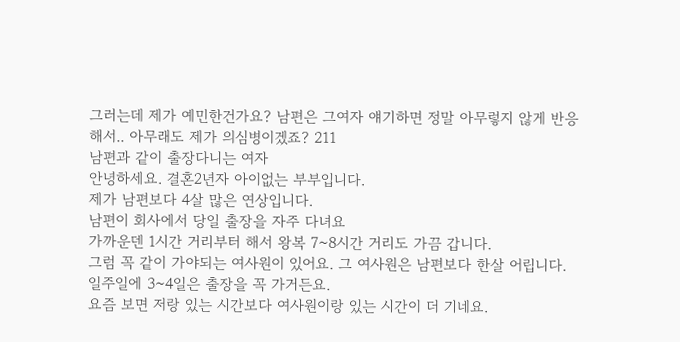그러는데 제가 예민한건가요? 남편은 그여자 얘기하면 정말 아무렇지 않게 반응해서.. 아무래도 제가 의심병이겠죠? 211
남편과 같이 출장다니는 여자
안녕하세요. 결혼2년자 아이없는 부부입니다.
제가 남편보다 4살 많은 연상입니다.
남편이 회사에서 당일 출장을 자주 다녀요
가까운덴 1시간 거리부터 해서 왕복 7~8시간 거리도 가끔 갑니다.
그럼 꼭 같이 가야되는 여사원이 있어요. 그 여사원은 남편보다 한살 어립니다.
일주일에 3~4일은 출장을 꼭 가거든요.
요즘 보면 저랑 있는 시간보다 여사원이랑 있는 시간이 더 기네요.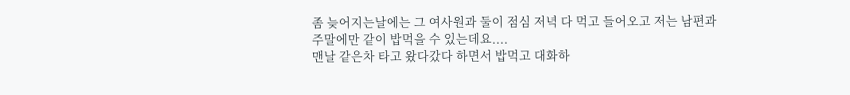좀 늦어지는날에는 그 여사원과 둘이 점심 저녁 다 먹고 들어오고 저는 남편과
주말에만 같이 밥먹을 수 있는데요....
맨날 같은차 타고 왔다갔다 하면서 밥먹고 대화하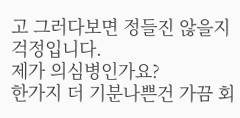고 그러다보면 정들진 않을지 걱정입니다.
제가 의심병인가요?
한가지 더 기분나쁜건 가끔 회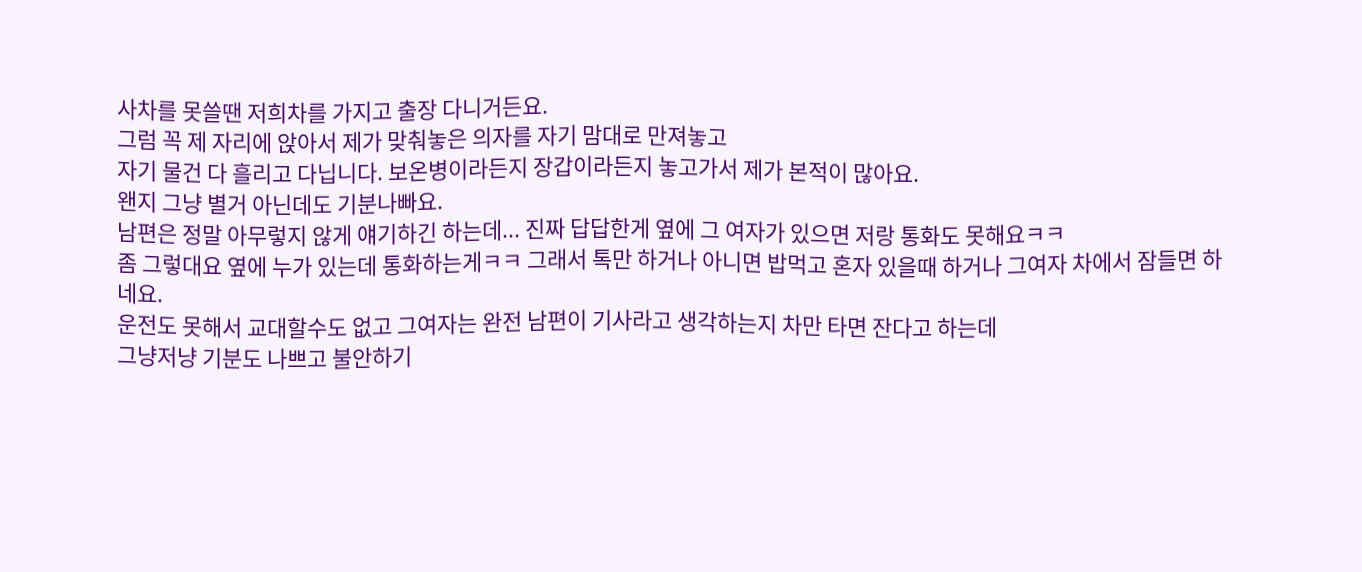사차를 못쓸땐 저희차를 가지고 출장 다니거든요.
그럼 꼭 제 자리에 앉아서 제가 맞춰놓은 의자를 자기 맘대로 만져놓고
자기 물건 다 흘리고 다닙니다. 보온병이라든지 장갑이라든지 놓고가서 제가 본적이 많아요.
왠지 그냥 별거 아닌데도 기분나빠요.
남편은 정말 아무렇지 않게 얘기하긴 하는데... 진짜 답답한게 옆에 그 여자가 있으면 저랑 통화도 못해요ㅋㅋ
좀 그렇대요 옆에 누가 있는데 통화하는게ㅋㅋ 그래서 톡만 하거나 아니면 밥먹고 혼자 있을때 하거나 그여자 차에서 잠들면 하네요.
운전도 못해서 교대할수도 없고 그여자는 완전 남편이 기사라고 생각하는지 차만 타면 잔다고 하는데
그냥저냥 기분도 나쁘고 불안하기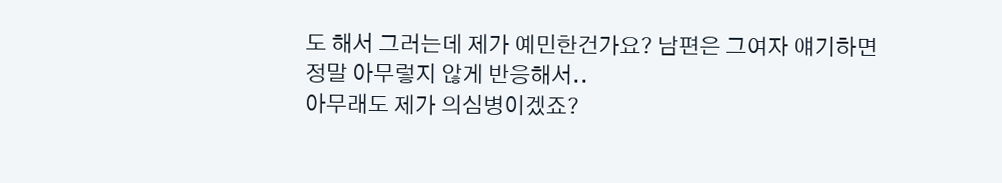도 해서 그러는데 제가 예민한건가요? 남편은 그여자 얘기하면 정말 아무렇지 않게 반응해서..
아무래도 제가 의심병이겠죠?